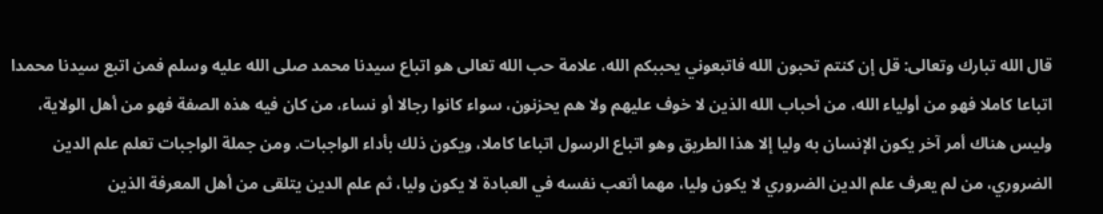قال الله تبارك وتعالى: قل إن كنتم تحبون الله فاتبعوني يحببكم الله، علامة حب الله تعالى هو اتباع سيدنا محمد صلى الله عليه وسلم فمن اتبع سيدنا محمدا اتباعا كاملا فهو من أولياء الله، من أحباب الله الذين لا خوف عليهم ولا هم يحزنون، سواء كانوا رجالا أو نساء، من كان فيه هذه الصفة فهو من أهل الولاية، وليس هناك أمر آخر يكون الإنسان به وليا إلا هذا الطريق وهو اتباع الرسول اتباعا كاملا، ويكون ذلك بأداء الواجبات. ومن جملة الواجبات تعلم علم الدين الضروري، من لم يعرف علم الدين الضروري لا يكون وليا، مهما أتعب نفسه في العبادة لا يكون وليا، ثم علم الدين يتلقى من أهل المعرفة الذين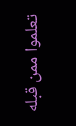تعلموا ممن قبله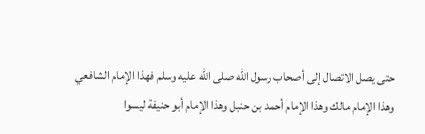حتى يصل الاتصال إلى أصحاب رسول الله صلى الله عليه وسلم فهذا الإمام الشافعي وهذا الإمام مالك وهذا الإمام أحمد بن حنبل وهذا الإمام أبو حنيفة ليسوا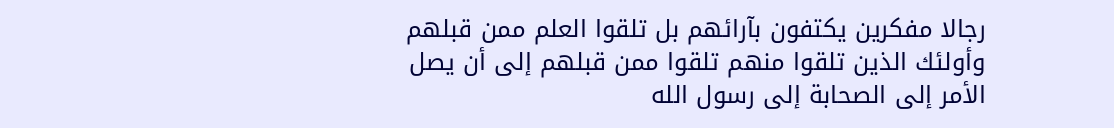رجالا مفكرين يكتفون بآرائهم بل تلقوا العلم ممن قبلهم وأولئك الذين تلقوا منهم تلقوا ممن قبلهم إلى أن يصل الأمر إلى الصحابة إلى رسول الله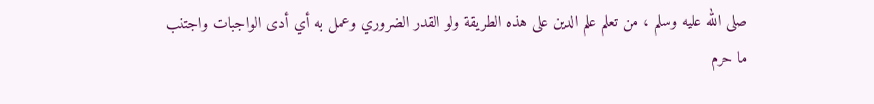صلى الله عليه وسلم ، من تعلم علم الدين على هذه الطريقة ولو القدر الضروري وعمل به أي أدى الواجبات واجتنب ما حرم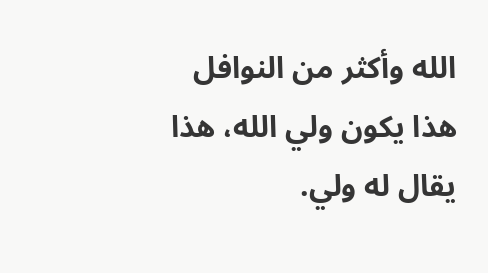الله وأكثر من النوافل هذا يكون ولي الله، هذا يقال له ولي.